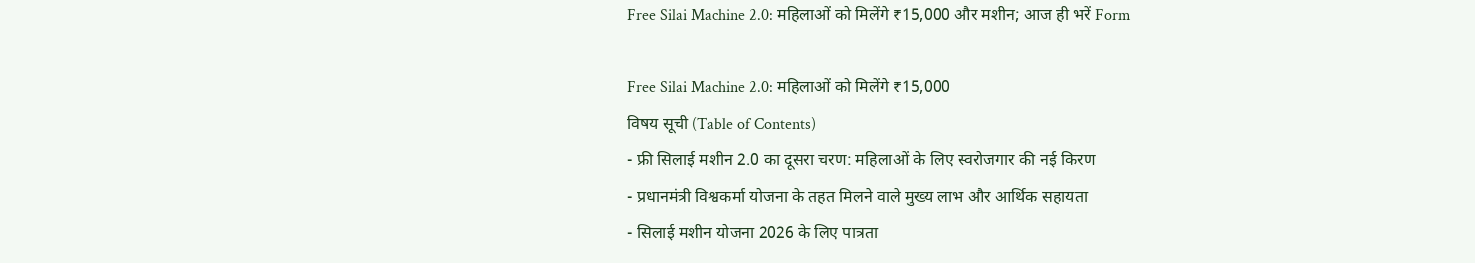Free Silai Machine 2.0: महिलाओं को मिलेंगे ₹15,000 और मशीन; आज ही भरें Form

Free Silai Machine 2.0: महिलाओं को मिलेंगे ₹15,000
विषय सूची (Table of Contents)
- फ्री सिलाई मशीन 2.0 का दूसरा चरण: महिलाओं के लिए स्वरोजगार की नई किरण
- प्रधानमंत्री विश्वकर्मा योजना के तहत मिलने वाले मुख्य लाभ और आर्थिक सहायता
- सिलाई मशीन योजना 2026 के लिए पात्रता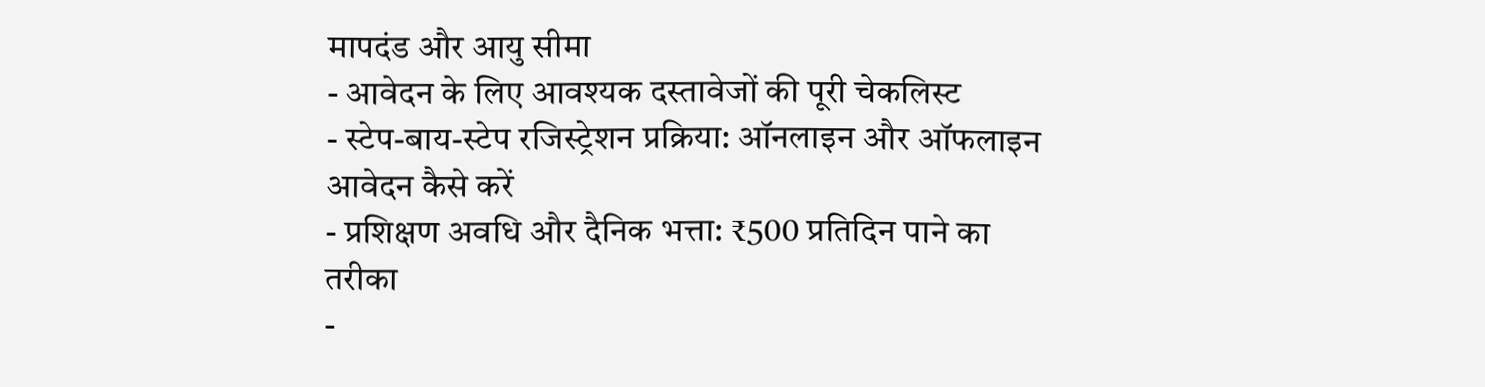मापदंड और आयु सीमा
- आवेदन के लिए आवश्यक दस्तावेजों की पूरी चेकलिस्ट
- स्टेप-बाय-स्टेप रजिस्ट्रेशन प्रक्रिया: ऑनलाइन और ऑफलाइन आवेदन कैसे करें
- प्रशिक्षण अवधि और दैनिक भत्ता: ₹500 प्रतिदिन पाने का तरीका
-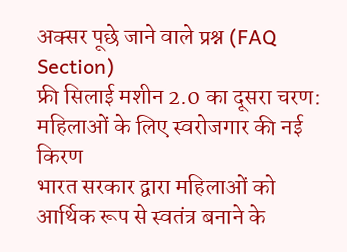अक्सर पूछे जाने वाले प्रश्न (FAQ Section)
फ्री सिलाई मशीन 2.0 का दूसरा चरण: महिलाओं के लिए स्वरोजगार की नई किरण
भारत सरकार द्वारा महिलाओं को आर्थिक रूप से स्वतंत्र बनाने के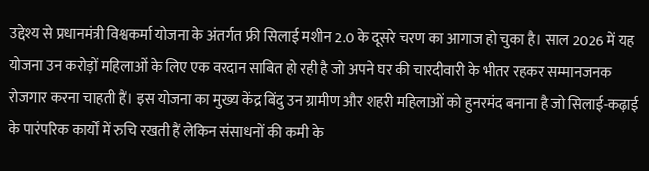उद्देश्य से प्रधानमंत्री विश्वकर्मा योजना के अंतर्गत फ्री सिलाई मशीन 2.0 के दूसरे चरण का आगाज हो चुका है। साल 2026 में यह योजना उन करोड़ों महिलाओं के लिए एक वरदान साबित हो रही है जो अपने घर की चारदीवारी के भीतर रहकर सम्मानजनक रोजगार करना चाहती हैं। इस योजना का मुख्य केंद्र बिंदु उन ग्रामीण और शहरी महिलाओं को हुनरमंद बनाना है जो सिलाई-कढ़ाई के पारंपरिक कार्यों में रुचि रखती हैं लेकिन संसाधनों की कमी के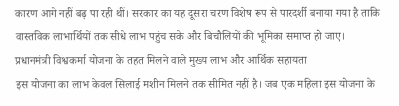कारण आगे नहीं बढ़ पा रही थीं। सरकार का यह दूसरा चरण विशेष रूप से पारदर्शी बनाया गया है ताकि वास्तविक लाभार्थियों तक सीधे लाभ पहुंच सके और बिचौलियों की भूमिका समाप्त हो जाए।
प्रधानमंत्री विश्वकर्मा योजना के तहत मिलने वाले मुख्य लाभ और आर्थिक सहायता
इस योजना का लाभ केवल सिलाई मशीन मिलने तक सीमित नहीं है। जब एक महिला इस योजना के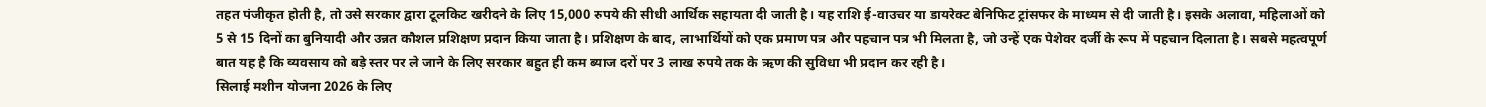तहत पंजीकृत होती है, तो उसे सरकार द्वारा टूलकिट खरीदने के लिए 15,000 रुपये की सीधी आर्थिक सहायता दी जाती है। यह राशि ई-वाउचर या डायरेक्ट बेनिफिट ट्रांसफर के माध्यम से दी जाती है। इसके अलावा, महिलाओं को 5 से 15 दिनों का बुनियादी और उन्नत कौशल प्रशिक्षण प्रदान किया जाता है। प्रशिक्षण के बाद, लाभार्थियों को एक प्रमाण पत्र और पहचान पत्र भी मिलता है, जो उन्हें एक पेशेवर दर्जी के रूप में पहचान दिलाता है। सबसे महत्वपूर्ण बात यह है कि व्यवसाय को बड़े स्तर पर ले जाने के लिए सरकार बहुत ही कम ब्याज दरों पर 3 लाख रुपये तक के ऋण की सुविधा भी प्रदान कर रही है।
सिलाई मशीन योजना 2026 के लिए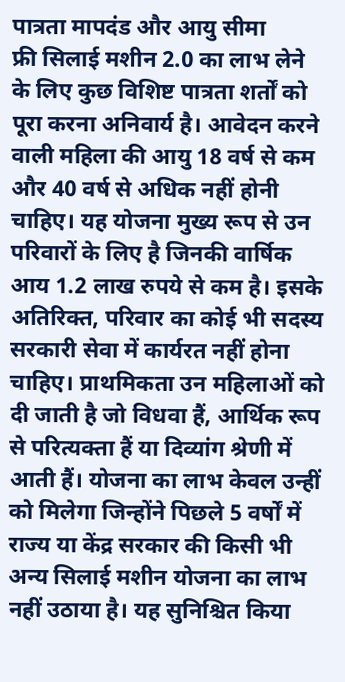पात्रता मापदंड और आयु सीमा
फ्री सिलाई मशीन 2.0 का लाभ लेने के लिए कुछ विशिष्ट पात्रता शर्तों को पूरा करना अनिवार्य है। आवेदन करने वाली महिला की आयु 18 वर्ष से कम और 40 वर्ष से अधिक नहीं होनी चाहिए। यह योजना मुख्य रूप से उन परिवारों के लिए है जिनकी वार्षिक आय 1.2 लाख रुपये से कम है। इसके अतिरिक्त, परिवार का कोई भी सदस्य सरकारी सेवा में कार्यरत नहीं होना चाहिए। प्राथमिकता उन महिलाओं को दी जाती है जो विधवा हैं, आर्थिक रूप से परित्यक्ता हैं या दिव्यांग श्रेणी में आती हैं। योजना का लाभ केवल उन्हीं को मिलेगा जिन्होंने पिछले 5 वर्षों में राज्य या केंद्र सरकार की किसी भी अन्य सिलाई मशीन योजना का लाभ नहीं उठाया है। यह सुनिश्चित किया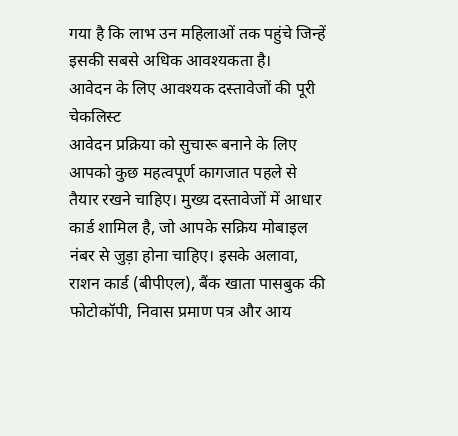गया है कि लाभ उन महिलाओं तक पहुंचे जिन्हें इसकी सबसे अधिक आवश्यकता है।
आवेदन के लिए आवश्यक दस्तावेजों की पूरी चेकलिस्ट
आवेदन प्रक्रिया को सुचारू बनाने के लिए आपको कुछ महत्वपूर्ण कागजात पहले से तैयार रखने चाहिए। मुख्य दस्तावेजों में आधार कार्ड शामिल है, जो आपके सक्रिय मोबाइल नंबर से जुड़ा होना चाहिए। इसके अलावा, राशन कार्ड (बीपीएल), बैंक खाता पासबुक की फोटोकॉपी, निवास प्रमाण पत्र और आय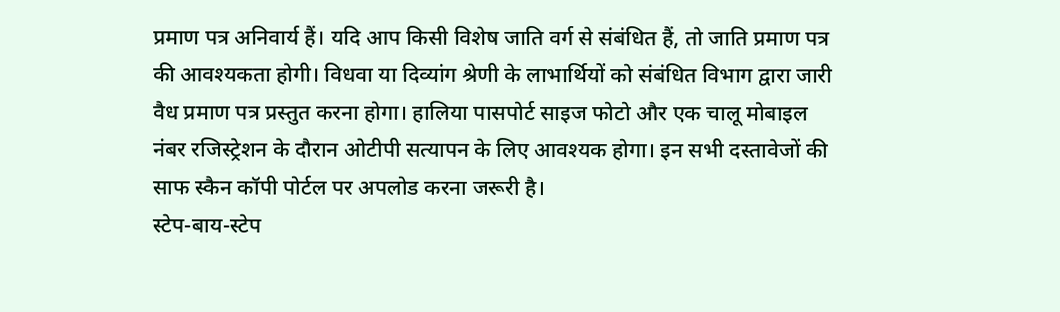प्रमाण पत्र अनिवार्य हैं। यदि आप किसी विशेष जाति वर्ग से संबंधित हैं, तो जाति प्रमाण पत्र की आवश्यकता होगी। विधवा या दिव्यांग श्रेणी के लाभार्थियों को संबंधित विभाग द्वारा जारी वैध प्रमाण पत्र प्रस्तुत करना होगा। हालिया पासपोर्ट साइज फोटो और एक चालू मोबाइल नंबर रजिस्ट्रेशन के दौरान ओटीपी सत्यापन के लिए आवश्यक होगा। इन सभी दस्तावेजों की साफ स्कैन कॉपी पोर्टल पर अपलोड करना जरूरी है।
स्टेप-बाय-स्टेप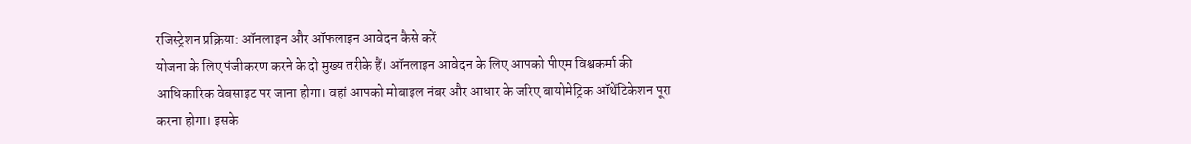रजिस्ट्रेशन प्रक्रिया: ऑनलाइन और ऑफलाइन आवेदन कैसे करें
योजना के लिए पंजीकरण करने के दो मुख्य तरीके हैं। ऑनलाइन आवेदन के लिए आपको पीएम विश्वकर्मा की आधिकारिक वेबसाइट पर जाना होगा। वहां आपको मोबाइल नंबर और आधार के जरिए बायोमेट्रिक ऑथेंटिकेशन पूरा करना होगा। इसके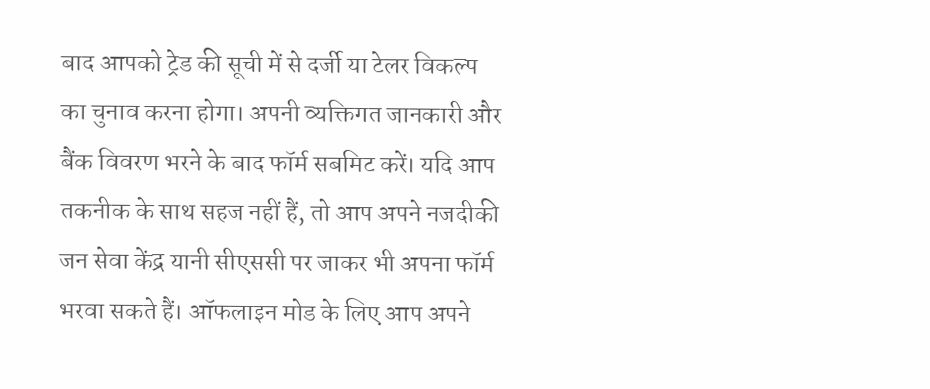बाद आपको ट्रेड की सूची में से दर्जी या टेलर विकल्प का चुनाव करना होगा। अपनी व्यक्तिगत जानकारी और बैंक विवरण भरने के बाद फॉर्म सबमिट करें। यदि आप तकनीक के साथ सहज नहीं हैं, तो आप अपने नजदीकी जन सेवा केंद्र यानी सीएससी पर जाकर भी अपना फॉर्म भरवा सकते हैं। ऑफलाइन मोड के लिए आप अपने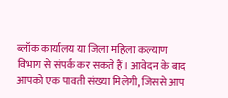ब्लॉक कार्यालय या जिला महिला कल्याण विभाग से संपर्क कर सकते हैं। आवेदन के बाद आपको एक पावती संख्या मिलेगी, जिससे आप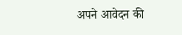अपने आवेदन की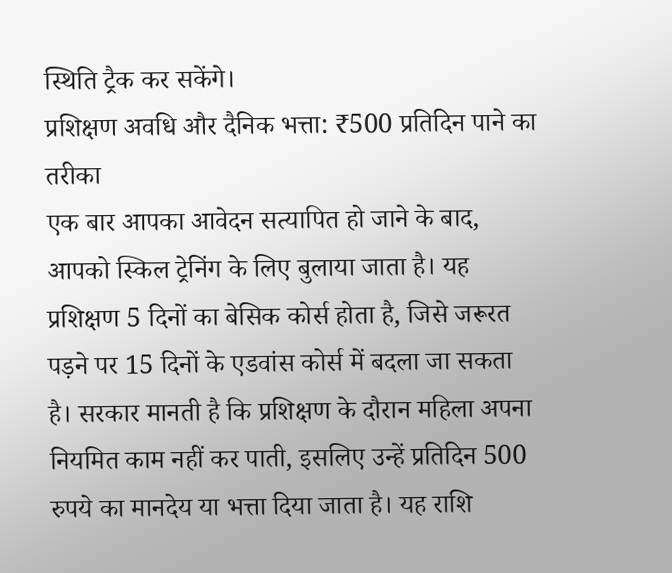स्थिति ट्रैक कर सकेंगे।
प्रशिक्षण अवधि और दैनिक भत्ता: ₹500 प्रतिदिन पाने का तरीका
एक बार आपका आवेदन सत्यापित हो जाने के बाद, आपको स्किल ट्रेनिंग के लिए बुलाया जाता है। यह प्रशिक्षण 5 दिनों का बेसिक कोर्स होता है, जिसे जरूरत पड़ने पर 15 दिनों के एडवांस कोर्स में बदला जा सकता है। सरकार मानती है कि प्रशिक्षण के दौरान महिला अपना नियमित काम नहीं कर पाती, इसलिए उन्हें प्रतिदिन 500 रुपये का मानदेय या भत्ता दिया जाता है। यह राशि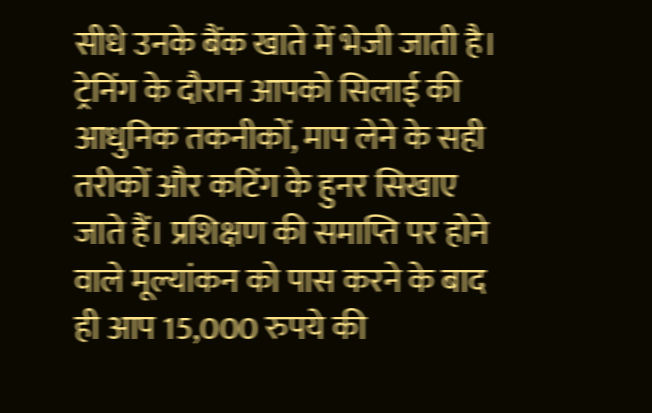सीधे उनके बैंक खाते में भेजी जाती है। ट्रेनिंग के दौरान आपको सिलाई की आधुनिक तकनीकों, माप लेने के सही तरीकों और कटिंग के हुनर सिखाए जाते हैं। प्रशिक्षण की समाप्ति पर होने वाले मूल्यांकन को पास करने के बाद ही आप 15,000 रुपये की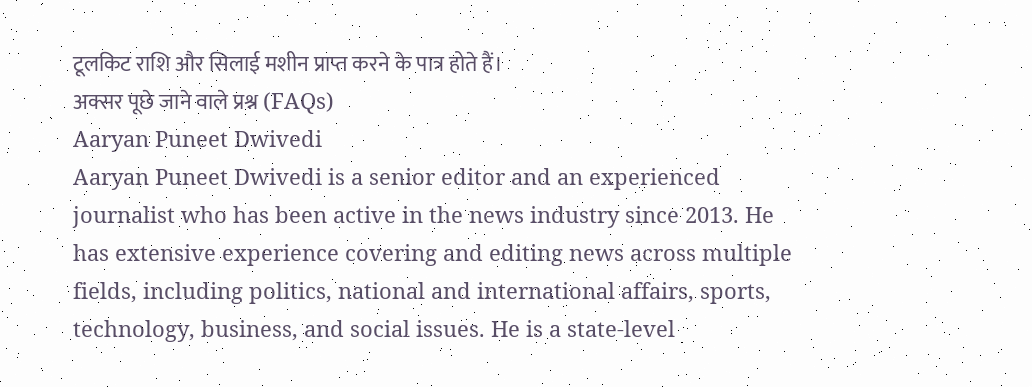टूलकिट राशि और सिलाई मशीन प्राप्त करने के पात्र होते हैं।
अक्सर पूछे जाने वाले प्रश्न (FAQs)
Aaryan Puneet Dwivedi
Aaryan Puneet Dwivedi is a senior editor and an experienced journalist who has been active in the news industry since 2013. He has extensive experience covering and editing news across multiple fields, including politics, national and international affairs, sports, technology, business, and social issues. He is a state-level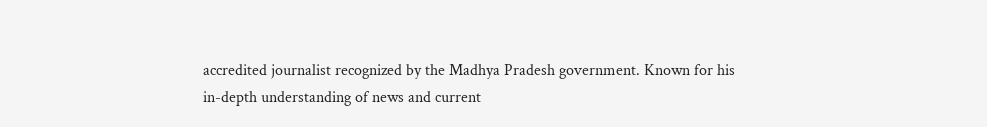accredited journalist recognized by the Madhya Pradesh government. Known for his in-depth understanding of news and current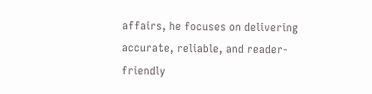affairs, he focuses on delivering accurate, reliable, and reader-friendly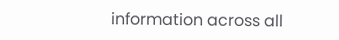information across all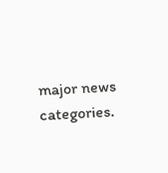major news categories.